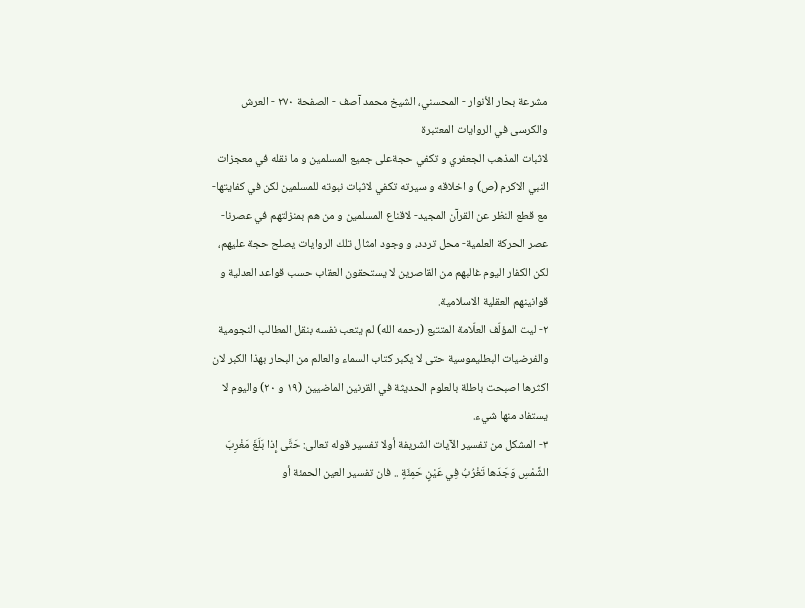مشرعة بحار الأنوار - المحسني، الشيخ محمد آصف - الصفحة ٢٧٠ - العرش والكرسى في الروايات المعتبرة
لاثبات المذهب الجعفري و تكفي حجةعلى جميع المسلمين و ما نقله في معجزات النبي الاكرم (ص) و اخلاقه و سيرته تكفي لاثبات نبوته للمسلمين لكن في كفايتها- مع قطع النظر عن القرآن المجيد- لاقناع المسلمين و من هم بمنزلتهم في عصرنا- عصر الحركة العلمية- محل تردد، و وجود امثال تلك الروايات يصلح حجة عليهم، لكن الكفار اليوم غالبهم من القاصرين لا يستحقون العقاب حسب قواعد العدلية و قوانينهم العقلية الاسلامية.
٢- ليت المؤلّف العلّامة المتتبع (رحمه الله) لم يتعب نفسه بنقل المطالب النجومية والفرضيات البطليموسية حتى لا يكبر كتاب السماء والعالم من البحار بهذا الكبر لان اكثرها اصبحت باطلة بالعلوم الحديثة في القرنين الماضيين (١٩ و ٢٠) واليوم لا يستفاد منها شيء.
٣- المشكل من تفسير الآيات الشريفة أولا تفسير قوله تعالى: حَتَّى إِذا بَلَغَ مَغْرِبَ الشَّمْسِ وَجَدَها تَغْرُبُ فِي عَيْنٍ حَمِئَةٍ .. فان تفسير العين الحمئة أو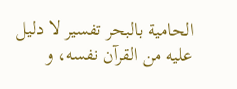الحامية بالبحر تفسير لا دليل عليه من القرآن نفسه، و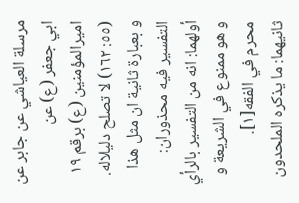مرسلة العياشي عن جابر عن ابي جعفر (ع) عن اميرالمؤمنين (ع) برقم ١٩ (٥٥: ١٦٢) لا تصلح دليلاله. و بعبارة ثانية ان مثل هذا التفسير فيه محذوران:
أولهما: انه من التفسير بالرأي و هو ممنوع في الشريعة و محرم في الفقه[١].
ثانيهما: ما يذكره الملحدون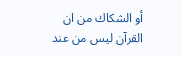أو الشكاك من ان القرآن ليس من عند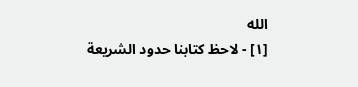الله
[١] - لاحظ كتابنا حدود الشريعة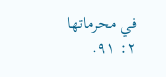في محرماتها ٢: ٩١.